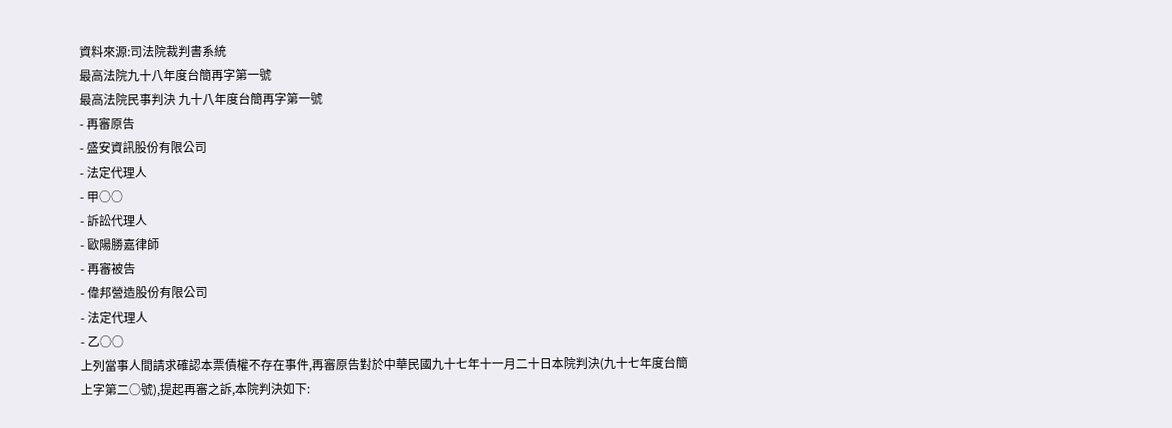資料來源:司法院裁判書系統
最高法院九十八年度台簡再字第一號
最高法院民事判決 九十八年度台簡再字第一號
- 再審原告
- 盛安資訊股份有限公司
- 法定代理人
- 甲○○
- 訴訟代理人
- 歐陽勝嘉律師
- 再審被告
- 偉邦營造股份有限公司
- 法定代理人
- 乙○○
上列當事人間請求確認本票債權不存在事件,再審原告對於中華民國九十七年十一月二十日本院判決(九十七年度台簡上字第二○號),提起再審之訴,本院判決如下: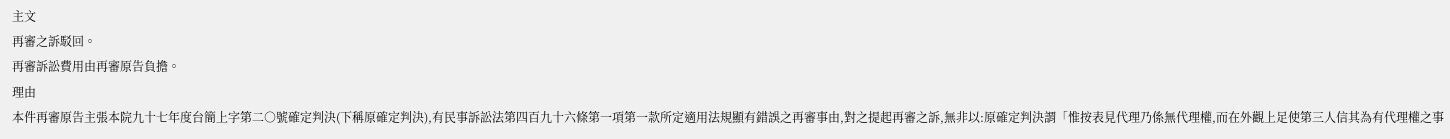主文
再審之訴駁回。
再審訴訟費用由再審原告負擔。
理由
本件再審原告主張本院九十七年度台簡上字第二○號確定判決(下稱原確定判決),有民事訴訟法第四百九十六條第一項第一款所定適用法規顯有錯誤之再審事由,對之提起再審之訴,無非以:原確定判決謂「惟按表見代理乃係無代理權,而在外觀上足使第三人信其為有代理權之事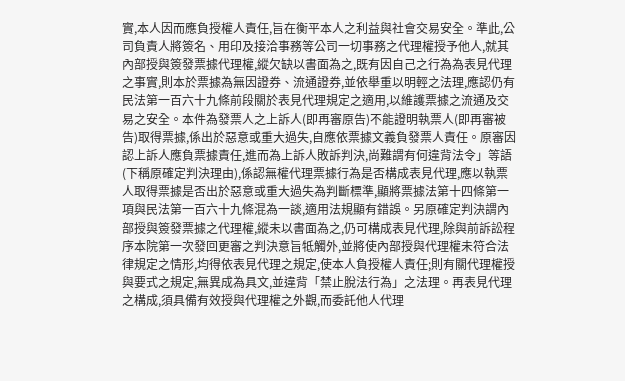實,本人因而應負授權人責任,旨在衡平本人之利益與社會交易安全。準此,公司負責人將簽名、用印及接洽事務等公司一切事務之代理權授予他人,就其內部授與簽發票據代理權,縱欠缺以書面為之,既有因自己之行為為表見代理之事實,則本於票據為無因證券、流通證券,並依舉重以明輕之法理,應認仍有民法第一百六十九條前段關於表見代理規定之適用,以維護票據之流通及交易之安全。本件為發票人之上訴人(即再審原告)不能證明執票人(即再審被告)取得票據,係出於惡意或重大過失,自應依票據文義負發票人責任。原審因認上訴人應負票據責任,進而為上訴人敗訴判決,尚難謂有何違背法令」等語(下稱原確定判決理由),係認無權代理票據行為是否構成表見代理,應以執票人取得票據是否出於惡意或重大過失為判斷標準,顯將票據法第十四條第一項與民法第一百六十九條混為一談,適用法規顯有錯誤。另原確定判決謂內部授與簽發票據之代理權,縱未以書面為之,仍可構成表見代理,除與前訴訟程序本院第一次發回更審之判決意旨牴觸外,並將使內部授與代理權未符合法律規定之情形,均得依表見代理之規定,使本人負授權人責任;則有關代理權授與要式之規定,無異成為具文,並違背「禁止脫法行為」之法理。再表見代理之構成,須具備有效授與代理權之外觀,而委託他人代理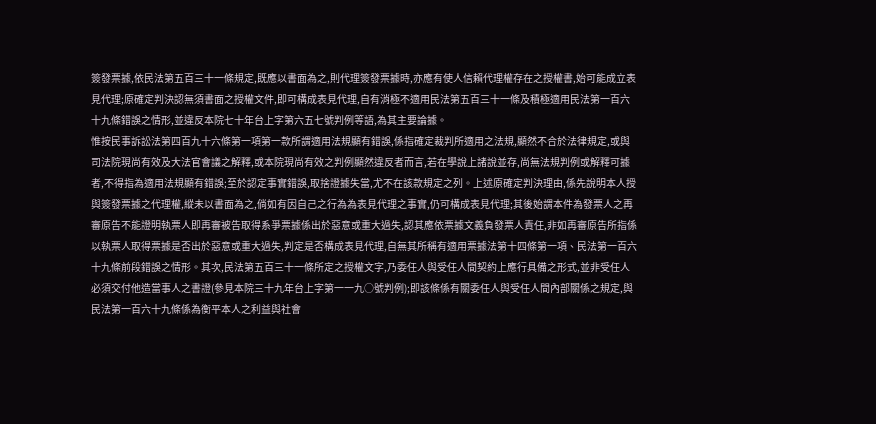簽發票據,依民法第五百三十一條規定,既應以書面為之,則代理簽發票據時,亦應有使人信賴代理權存在之授權書,始可能成立表見代理;原確定判決認無須書面之授權文件,即可構成表見代理,自有消極不適用民法第五百三十一條及積極適用民法第一百六十九條錯誤之情形,並違反本院七十年台上字第六五七號判例等語,為其主要論據。
惟按民事訴訟法第四百九十六條第一項第一款所謂適用法規顯有錯誤,係指確定裁判所適用之法規,顯然不合於法律規定,或與司法院現尚有效及大法官會議之解釋,或本院現尚有效之判例顯然違反者而言,若在學說上諸說並存,尚無法規判例或解釋可據者,不得指為適用法規顯有錯誤;至於認定事實錯誤,取捨證據失當,尤不在該款規定之列。上述原確定判決理由,係先說明本人授與簽發票據之代理權,縱未以書面為之,倘如有因自己之行為為表見代理之事實,仍可構成表見代理;其後始謂本件為發票人之再審原告不能證明執票人即再審被告取得系爭票據係出於惡意或重大過失,認其應依票據文義負發票人責任,非如再審原告所指係以執票人取得票據是否出於惡意或重大過失,判定是否構成表見代理,自無其所稱有適用票據法第十四條第一項、民法第一百六十九條前段錯誤之情形。其次,民法第五百三十一條所定之授權文字,乃委任人與受任人間契約上應行具備之形式,並非受任人必須交付他造當事人之書證(參見本院三十九年台上字第一一九○號判例);即該條係有關委任人與受任人間內部關係之規定,與民法第一百六十九條係為衡平本人之利益與社會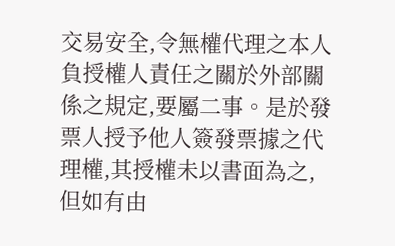交易安全,令無權代理之本人負授權人責任之關於外部關係之規定,要屬二事。是於發票人授予他人簽發票據之代理權,其授權未以書面為之,但如有由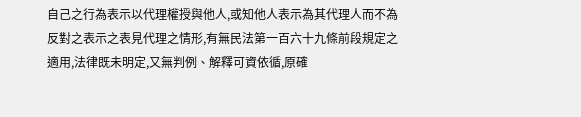自己之行為表示以代理權授與他人,或知他人表示為其代理人而不為反對之表示之表見代理之情形,有無民法第一百六十九條前段規定之適用,法律既未明定,又無判例、解釋可資依循,原確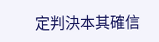定判決本其確信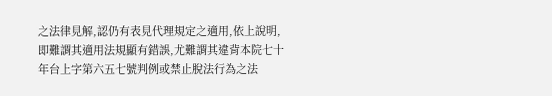之法律見解,認仍有表見代理規定之適用,依上說明,即難謂其適用法規顯有錯誤,尤難謂其違背本院七十年台上字第六五七號判例或禁止脫法行為之法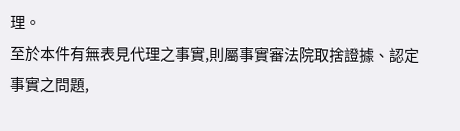理。
至於本件有無表見代理之事實,則屬事實審法院取捨證據、認定事實之問題,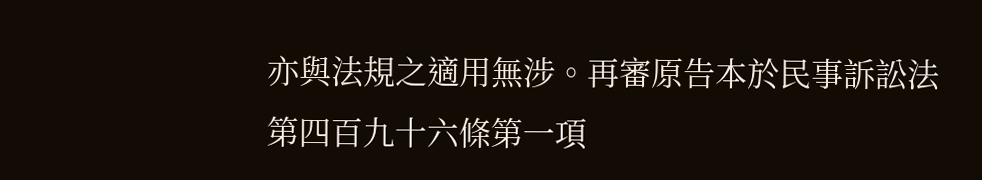亦與法規之適用無涉。再審原告本於民事訴訟法第四百九十六條第一項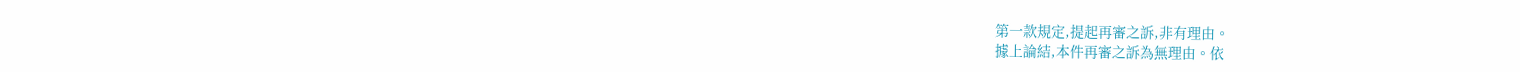第一款規定,提起再審之訴,非有理由。
據上論結,本件再審之訴為無理由。依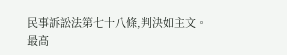民事訴訟法第七十八條,判決如主文。
最高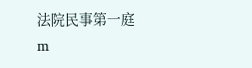法院民事第一庭
m